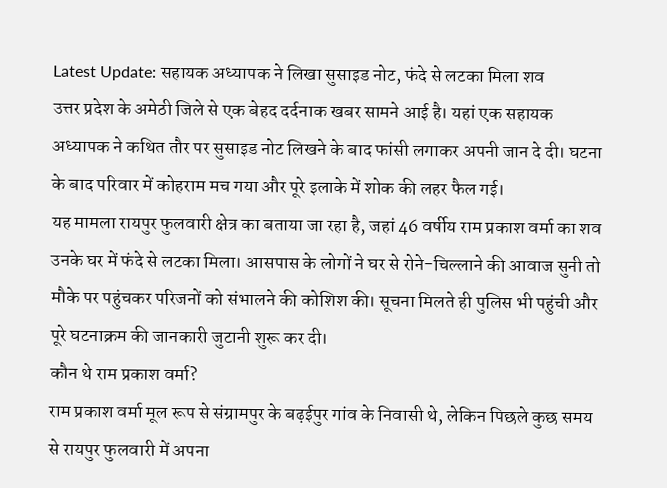Latest Update: सहायक अध्यापक ने लिखा सुसाइड नोट, फंदे से लटका मिला शव
उत्तर प्रदेश के अमेठी जिले से एक बेहद दर्दनाक खबर सामने आई है। यहां एक सहायक अध्यापक ने कथित तौर पर सुसाइड नोट लिखने के बाद फांसी लगाकर अपनी जान दे दी। घटना के बाद परिवार में कोहराम मच गया और पूरे इलाके में शोक की लहर फैल गई।
यह मामला रायपुर फुलवारी क्षेत्र का बताया जा रहा है, जहां 46 वर्षीय राम प्रकाश वर्मा का शव उनके घर में फंदे से लटका मिला। आसपास के लोगों ने घर से रोने-चिल्लाने की आवाज सुनी तो मौके पर पहुंचकर परिजनों को संभालने की कोशिश की। सूचना मिलते ही पुलिस भी पहुंची और पूरे घटनाक्रम की जानकारी जुटानी शुरू कर दी।
कौन थे राम प्रकाश वर्मा?
राम प्रकाश वर्मा मूल रूप से संग्रामपुर के बढ़ईपुर गांव के निवासी थे, लेकिन पिछले कुछ समय से रायपुर फुलवारी में अपना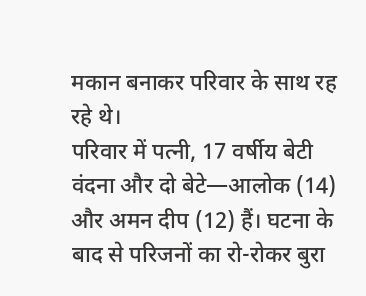मकान बनाकर परिवार के साथ रह रहे थे।
परिवार में पत्नी, 17 वर्षीय बेटी वंदना और दो बेटे—आलोक (14) और अमन दीप (12) हैं। घटना के बाद से परिजनों का रो-रोकर बुरा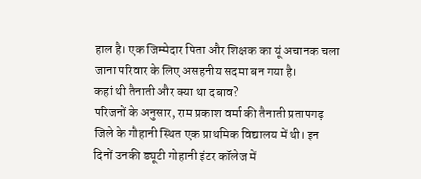हाल है। एक जिम्मेदार पिता और शिक्षक का यूं अचानक चला जाना परिवार के लिए असहनीय सदमा बन गया है।
कहां थी तैनाती और क्या था दबाव?
परिजनों के अनुसार, राम प्रकाश वर्मा की तैनाती प्रतापगढ़ जिले के गौहानी स्थित एक प्राथमिक विद्यालय में थी। इन दिनों उनकी ड्यूटी गोहानी इंटर कॉलेज में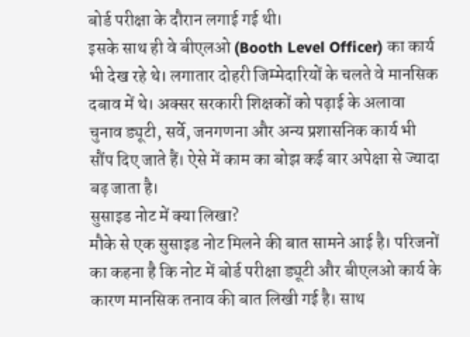बोर्ड परीक्षा के दौरान लगाई गई थी।
इसके साथ ही वे बीएलओ (Booth Level Officer) का कार्य भी देख रहे थे। लगातार दोहरी जिम्मेदारियों के चलते वे मानसिक दबाव में थे। अक्सर सरकारी शिक्षकों को पढ़ाई के अलावा चुनाव ड्यूटी, सर्वे, जनगणना और अन्य प्रशासनिक कार्य भी सौंप दिए जाते हैं। ऐसे में काम का बोझ कई बार अपेक्षा से ज्यादा बढ़ जाता है।
सुसाइड नोट में क्या लिखा?
मौके से एक सुसाइड नोट मिलने की बात सामने आई है। परिजनों का कहना है कि नोट में बोर्ड परीक्षा ड्यूटी और बीएलओ कार्य के कारण मानसिक तनाव की बात लिखी गई है। साथ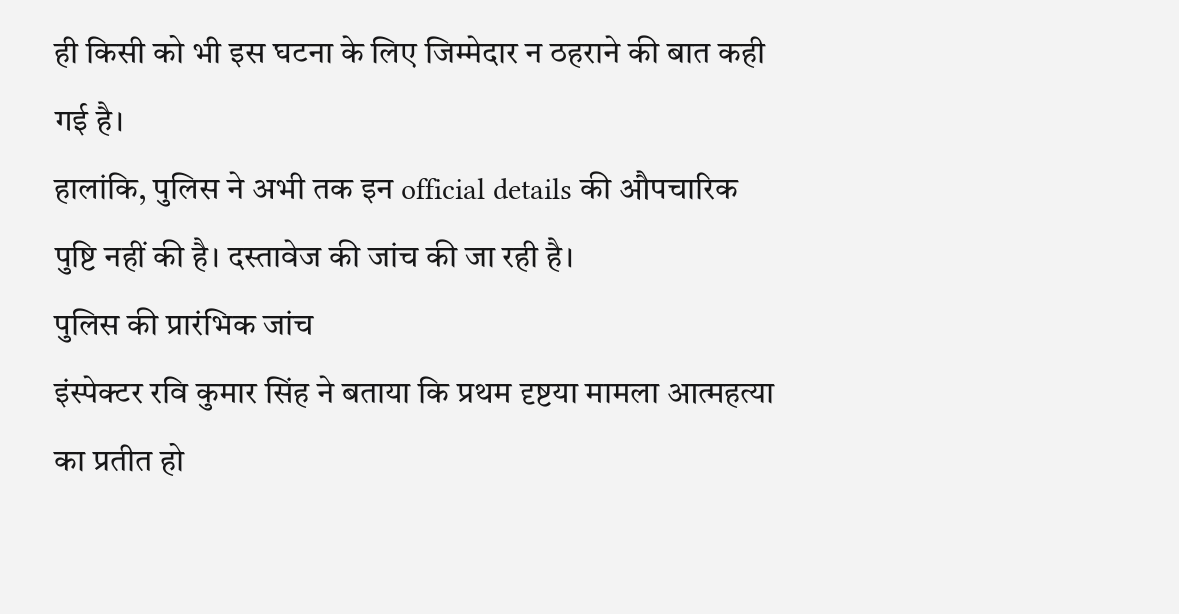ही किसी को भी इस घटना के लिए जिम्मेदार न ठहराने की बात कही गई है।
हालांकि, पुलिस ने अभी तक इन official details की औपचारिक पुष्टि नहीं की है। दस्तावेज की जांच की जा रही है।
पुलिस की प्रारंभिक जांच
इंस्पेक्टर रवि कुमार सिंह ने बताया कि प्रथम दृष्टया मामला आत्महत्या का प्रतीत हो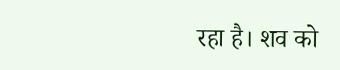रहा है। शव को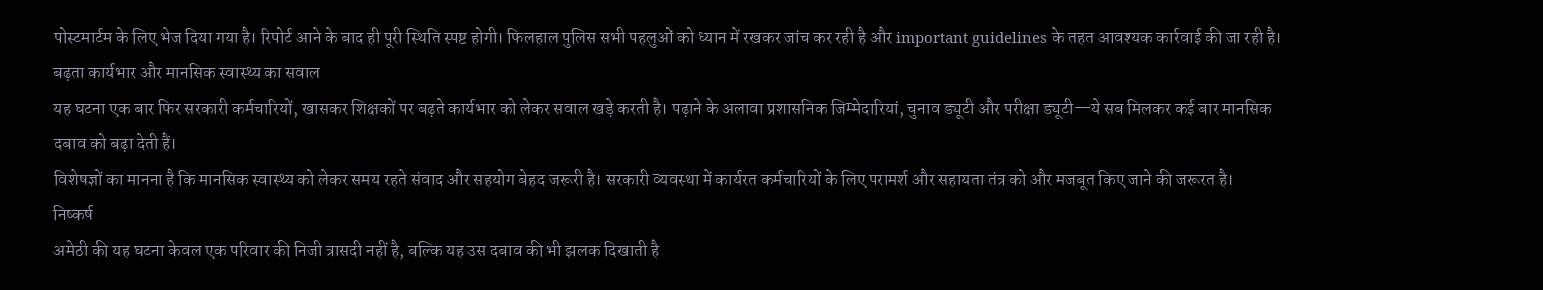पोस्टमार्टम के लिए भेज दिया गया है। रिपोर्ट आने के बाद ही पूरी स्थिति स्पष्ट होगी। फिलहाल पुलिस सभी पहलुओं को ध्यान में रखकर जांच कर रही है और important guidelines के तहत आवश्यक कार्रवाई की जा रही है।
बढ़ता कार्यभार और मानसिक स्वास्थ्य का सवाल
यह घटना एक बार फिर सरकारी कर्मचारियों, खासकर शिक्षकों पर बढ़ते कार्यभार को लेकर सवाल खड़े करती है। पढ़ाने के अलावा प्रशासनिक जिम्मेदारियां, चुनाव ड्यूटी और परीक्षा ड्यूटी—ये सब मिलकर कई बार मानसिक दबाव को बढ़ा देती हैं।
विशेषज्ञों का मानना है कि मानसिक स्वास्थ्य को लेकर समय रहते संवाद और सहयोग बेहद जरूरी है। सरकारी व्यवस्था में कार्यरत कर्मचारियों के लिए परामर्श और सहायता तंत्र को और मजबूत किए जाने की जरूरत है।
निष्कर्ष
अमेठी की यह घटना केवल एक परिवार की निजी त्रासदी नहीं है, बल्कि यह उस दबाव की भी झलक दिखाती है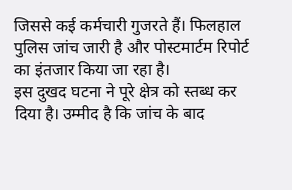जिससे कई कर्मचारी गुजरते हैं। फिलहाल पुलिस जांच जारी है और पोस्टमार्टम रिपोर्ट का इंतजार किया जा रहा है।
इस दुखद घटना ने पूरे क्षेत्र को स्तब्ध कर दिया है। उम्मीद है कि जांच के बाद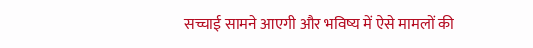सच्चाई सामने आएगी और भविष्य में ऐसे मामलों की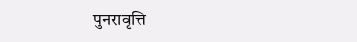पुनरावृत्ति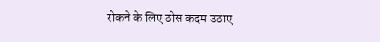रोकने के लिए ठोस कदम उठाए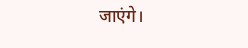जाएंगे।